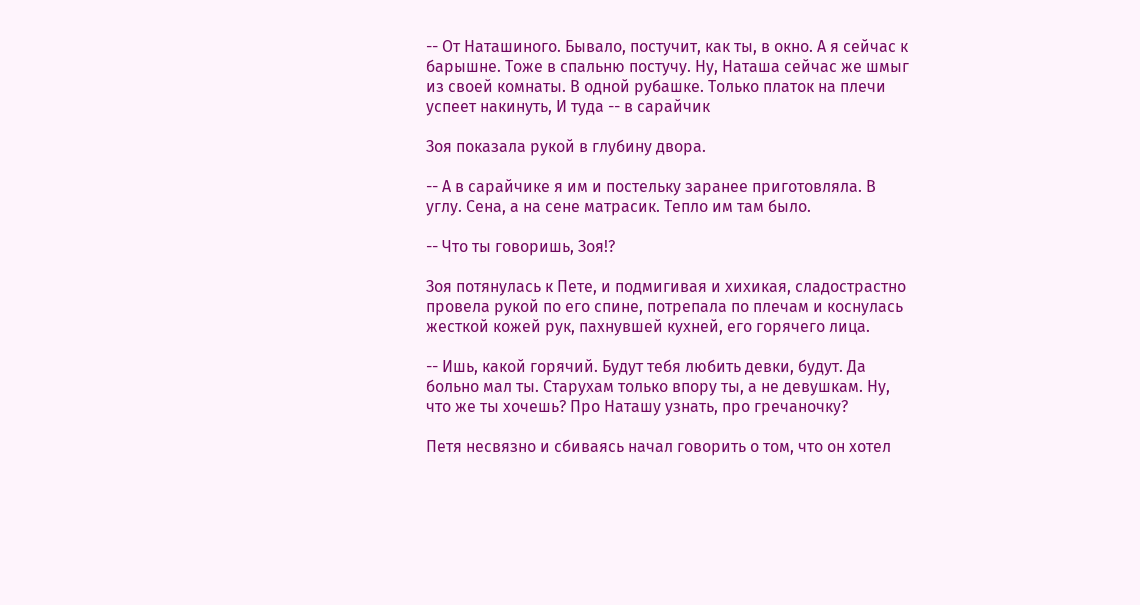-- От Наташиного. Бывало, постучит, как ты, в окно. А я сейчас к барышне. Тоже в спальню постучу. Ну, Наташа сейчас же шмыг из своей комнаты. В одной рубашке. Только платок на плечи успеет накинуть, И туда -- в сарайчик

Зоя показала рукой в глубину двора.

-- А в сарайчике я им и постельку заранее приготовляла. В углу. Сена, а на сене матрасик. Тепло им там было.

-- Что ты говоришь, Зоя!?

Зоя потянулась к Пете, и подмигивая и хихикая, сладострастно провела рукой по его спине, потрепала по плечам и коснулась жесткой кожей рук, пахнувшей кухней, его горячего лица.

-- Ишь, какой горячий. Будут тебя любить девки, будут. Да больно мал ты. Старухам только впору ты, а не девушкам. Ну, что же ты хочешь? Про Наташу узнать, про гречаночку?

Петя несвязно и сбиваясь начал говорить о том, что он хотел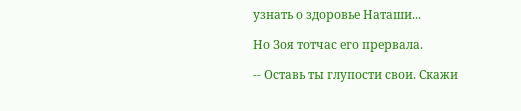узнать о здоровье Наташи...

Но Зоя тотчас его прервала.

-- Оставь ты глупости свои. Скажи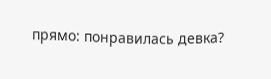прямо: понравилась девка?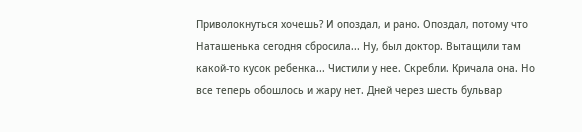Приволокнуться хочешь? И опоздал, и рано. Опоздал, потому что Наташенька сегодня сбросила... Ну, был доктор. Вытащили там какой-то кусок ребенка... Чистили у нее. Скребли. Кричала она. Но все теперь обошлось и жару нет. Дней через шесть бульвар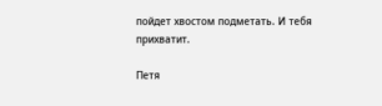пойдет хвостом подметать. И тебя прихватит.

Петя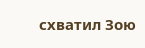схватил Зою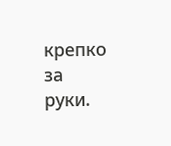крепко за руки.